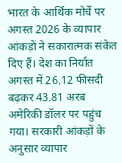भारत के आर्थिक मोर्चे पर अगस्त 2026 के व्यापार आंकड़ों ने सकारात्मक संकेत दिए हैं। देश का निर्यात अगस्त में 26.12 फीसदी बढ़कर 43.81 अरब अमेरिकी डॉलर पर पहुंच गया। सरकारी आंकड़ों के अनुसार व्यापार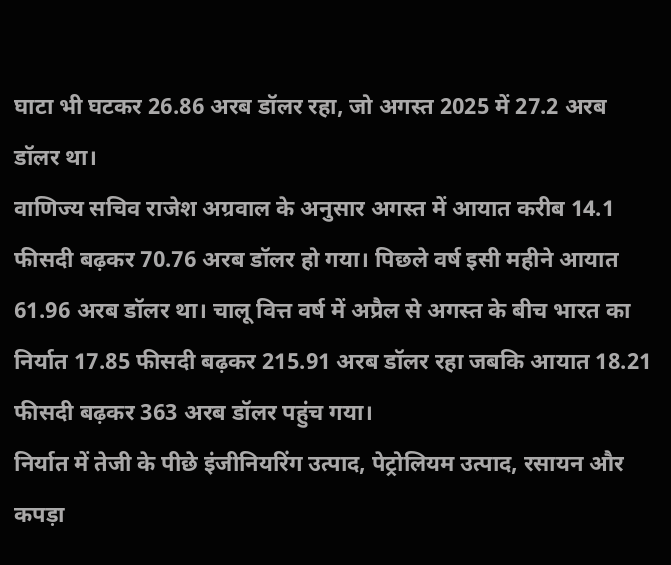घाटा भी घटकर 26.86 अरब डॉलर रहा, जो अगस्त 2025 में 27.2 अरब डॉलर था।
वाणिज्य सचिव राजेश अग्रवाल के अनुसार अगस्त में आयात करीब 14.1 फीसदी बढ़कर 70.76 अरब डॉलर हो गया। पिछले वर्ष इसी महीने आयात 61.96 अरब डॉलर था। चालू वित्त वर्ष में अप्रैल से अगस्त के बीच भारत का निर्यात 17.85 फीसदी बढ़कर 215.91 अरब डॉलर रहा जबकि आयात 18.21 फीसदी बढ़कर 363 अरब डॉलर पहुंच गया।
निर्यात में तेजी के पीछे इंजीनियरिंग उत्पाद, पेट्रोलियम उत्पाद, रसायन और कपड़ा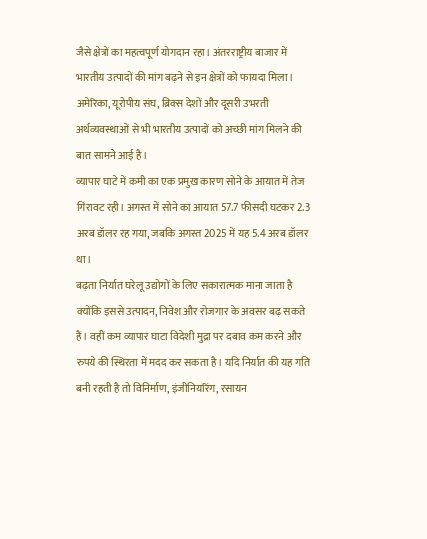जैसे क्षेत्रों का महत्वपूर्ण योगदान रहा। अंतरराष्ट्रीय बाजार में भारतीय उत्पादों की मांग बढ़ने से इन क्षेत्रों को फायदा मिला। अमेरिका, यूरोपीय संघ, ब्रिक्स देशों और दूसरी उभरती अर्थव्यवस्थाओं से भी भारतीय उत्पादों को अच्छी मांग मिलने की बात सामने आई है।
व्यापार घाटे में कमी का एक प्रमुख कारण सोने के आयात में तेज गिरावट रही। अगस्त में सोने का आयात 57.7 फीसदी घटकर 2.3 अरब डॉलर रह गया, जबकि अगस्त 2025 में यह 5.4 अरब डॉलर था।
बढ़ता निर्यात घरेलू उद्योगों के लिए सकारात्मक माना जाता है क्योंकि इससे उत्पादन, निवेश और रोजगार के अवसर बढ़ सकते हैं। वहीं कम व्यापार घाटा विदेशी मुद्रा पर दबाव कम करने और रुपये की स्थिरता में मदद कर सकता है। यदि निर्यात की यह गति बनी रहती है तो विनिर्माण, इंजीनियरिंग, रसायन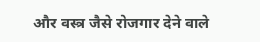और वस्त्र जैसे रोजगार देने वाले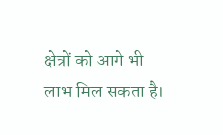क्षेत्रों को आगे भी लाभ मिल सकता है।